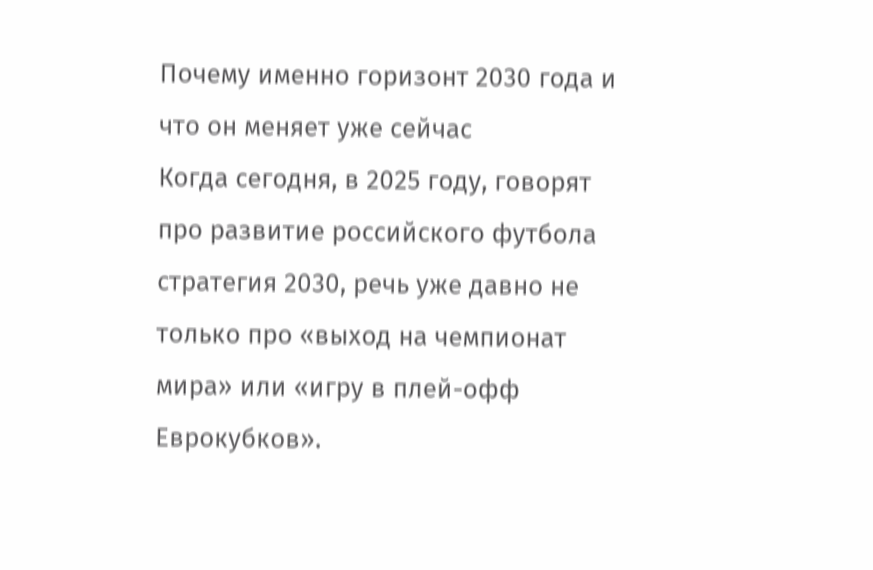Почему именно горизонт 2030 года и что он меняет уже сейчас
Когда сегодня, в 2025 году, говорят про развитие российского футбола стратегия 2030, речь уже давно не только про «выход на чемпионат мира» или «игру в плей-офф Еврокубков».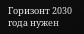Горизонт 2030 года нужен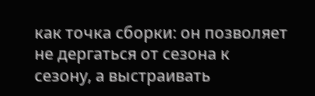как точка сборки: он позволяет не дергаться от сезона к сезону, а выстраивать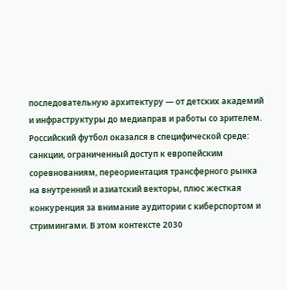последовательную архитектуру — от детских академий и инфраструктуры до медиаправ и работы со зрителем. Российский футбол оказался в специфической среде: санкции, ограниченный доступ к европейским соревнованиям, переориентация трансферного рынка на внутренний и азиатский векторы, плюс жесткая конкуренция за внимание аудитории с киберспортом и стримингами. В этом контексте 2030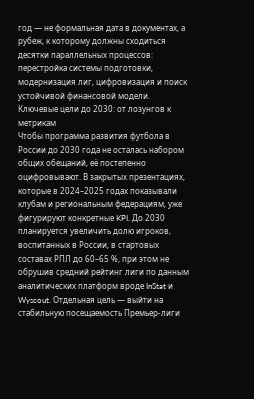год — не формальная дата в документах, а рубеж, к которому должны сходиться десятки параллельных процессов: перестройка системы подготовки, модернизация лиг, цифровизация и поиск устойчивой финансовой модели.
Ключевые цели до 2030: от лозунгов к метрикам
Чтобы программа развития футбола в России до 2030 года не осталась набором общих обещаний, её постепенно оцифровывают. В закрытых презентациях, которые в 2024–2025 годах показывали клубам и региональным федерациям, уже фигурируют конкретные KPI. До 2030 планируется увеличить долю игроков, воспитанных в России, в стартовых составах РПЛ до 60–65 %, при этом не обрушив средний рейтинг лиги по данным аналитических платформ вроде InStat и Wyscout. Отдельная цель — выйти на стабильную посещаемость Премьер-лиги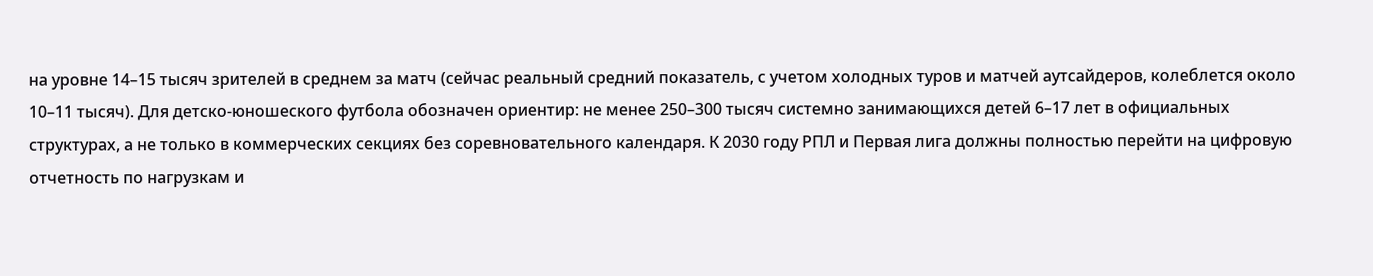на уровне 14–15 тысяч зрителей в среднем за матч (сейчас реальный средний показатель, с учетом холодных туров и матчей аутсайдеров, колеблется около 10–11 тысяч). Для детско-юношеского футбола обозначен ориентир: не менее 250–300 тысяч системно занимающихся детей 6–17 лет в официальных структурах, а не только в коммерческих секциях без соревновательного календаря. К 2030 году РПЛ и Первая лига должны полностью перейти на цифровую отчетность по нагрузкам и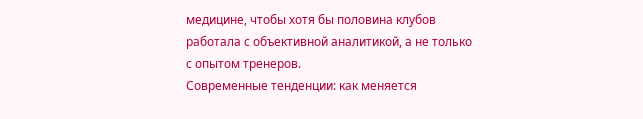медицине, чтобы хотя бы половина клубов работала с объективной аналитикой, а не только с опытом тренеров.
Современные тенденции: как меняется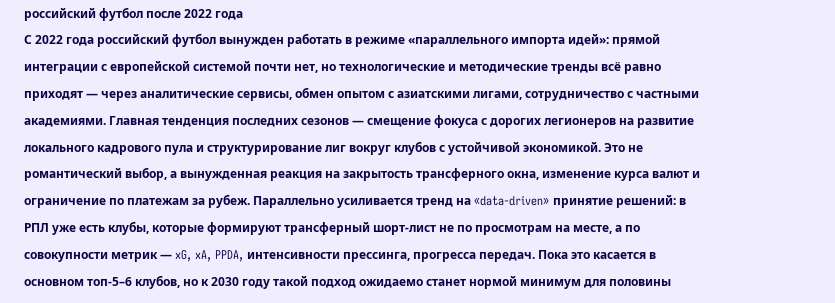российский футбол после 2022 года
С 2022 года российский футбол вынужден работать в режиме «параллельного импорта идей»: прямой интеграции с европейской системой почти нет, но технологические и методические тренды всё равно приходят — через аналитические сервисы, обмен опытом с азиатскими лигами, сотрудничество с частными академиями. Главная тенденция последних сезонов — смещение фокуса с дорогих легионеров на развитие локального кадрового пула и структурирование лиг вокруг клубов с устойчивой экономикой. Это не романтический выбор, а вынужденная реакция на закрытость трансферного окна, изменение курса валют и ограничение по платежам за рубеж. Параллельно усиливается тренд на «data-driven» принятие решений: в РПЛ уже есть клубы, которые формируют трансферный шорт-лист не по просмотрам на месте, а по совокупности метрик — xG, xA, PPDA, интенсивности прессинга, прогресса передач. Пока это касается в основном топ-5–6 клубов, но к 2030 году такой подход ожидаемо станет нормой минимум для половины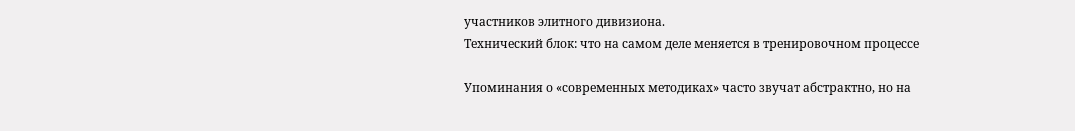участников элитного дивизиона.
Технический блок: что на самом деле меняется в тренировочном процессе

Упоминания о «современных методиках» часто звучат абстрактно, но на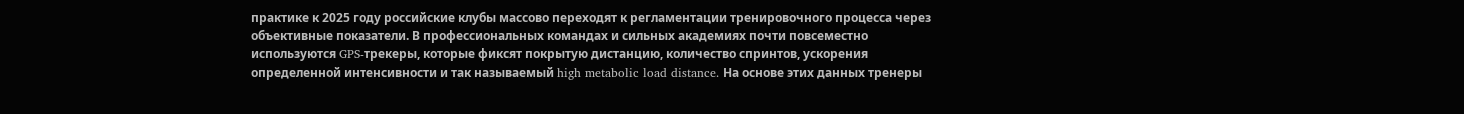практике к 2025 году российские клубы массово переходят к регламентации тренировочного процесса через объективные показатели. В профессиональных командах и сильных академиях почти повсеместно используются GPS-трекеры, которые фиксят покрытую дистанцию, количество спринтов, ускорения определенной интенсивности и так называемый high metabolic load distance. На основе этих данных тренеры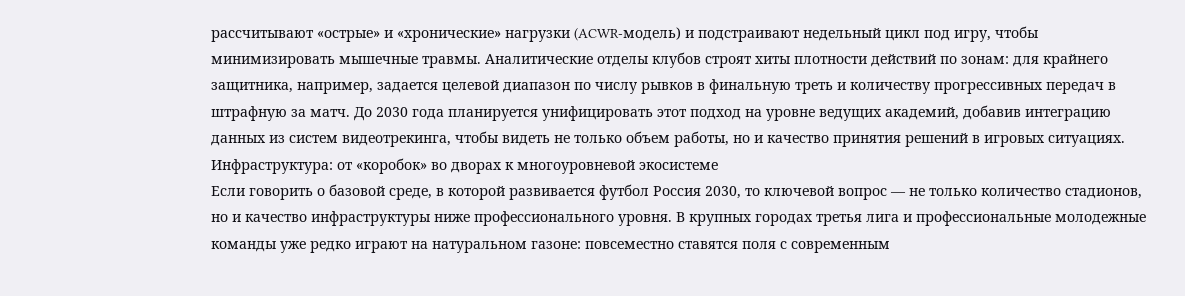рассчитывают «острые» и «хронические» нагрузки (ACWR-модель) и подстраивают недельный цикл под игру, чтобы минимизировать мышечные травмы. Аналитические отделы клубов строят хиты плотности действий по зонам: для крайнего защитника, например, задается целевой диапазон по числу рывков в финальную треть и количеству прогрессивных передач в штрафную за матч. До 2030 года планируется унифицировать этот подход на уровне ведущих академий, добавив интеграцию данных из систем видеотрекинга, чтобы видеть не только объем работы, но и качество принятия решений в игровых ситуациях.
Инфраструктура: от «коробок» во дворах к многоуровневой экосистеме
Если говорить о базовой среде, в которой развивается футбол Россия 2030, то ключевой вопрос — не только количество стадионов, но и качество инфраструктуры ниже профессионального уровня. В крупных городах третья лига и профессиональные молодежные команды уже редко играют на натуральном газоне: повсеместно ставятся поля с современным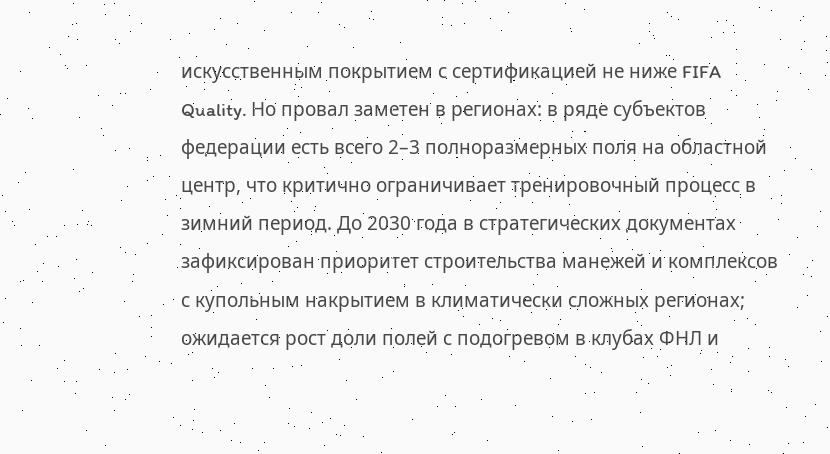искусственным покрытием с сертификацией не ниже FIFA Quality. Но провал заметен в регионах: в ряде субъектов федерации есть всего 2–3 полноразмерных поля на областной центр, что критично ограничивает тренировочный процесс в зимний период. До 2030 года в стратегических документах зафиксирован приоритет строительства манежей и комплексов с купольным накрытием в климатически сложных регионах; ожидается рост доли полей с подогревом в клубах ФНЛ и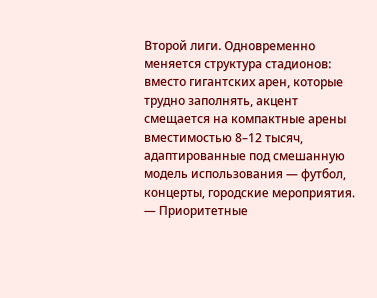Второй лиги. Одновременно меняется структура стадионов: вместо гигантских арен, которые трудно заполнять, акцент смещается на компактные арены вместимостью 8–12 тысяч, адаптированные под смешанную модель использования — футбол, концерты, городские мероприятия.
— Приоритетные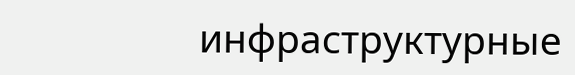инфраструктурные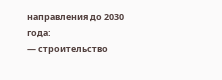направления до 2030 года:
— строительство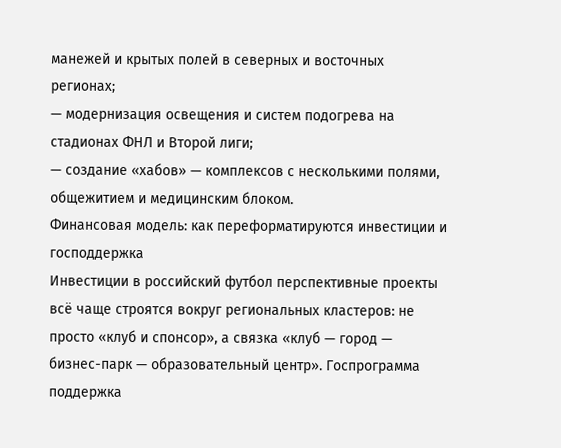манежей и крытых полей в северных и восточных регионах;
— модернизация освещения и систем подогрева на стадионах ФНЛ и Второй лиги;
— создание «хабов» — комплексов с несколькими полями, общежитием и медицинским блоком.
Финансовая модель: как переформатируются инвестиции и господдержка
Инвестиции в российский футбол перспективные проекты всё чаще строятся вокруг региональных кластеров: не просто «клуб и спонсор», а связка «клуб — город — бизнес-парк — образовательный центр». Госпрограмма поддержка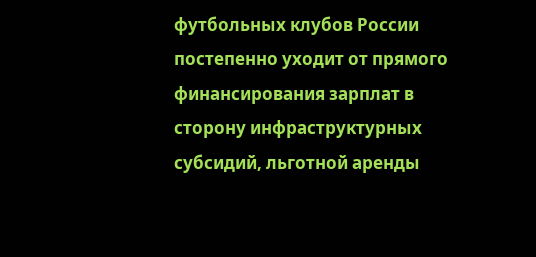футбольных клубов России постепенно уходит от прямого финансирования зарплат в сторону инфраструктурных субсидий, льготной аренды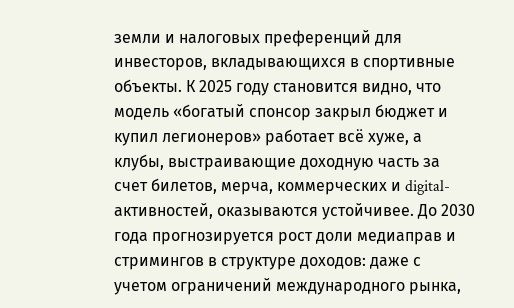земли и налоговых преференций для инвесторов, вкладывающихся в спортивные объекты. К 2025 году становится видно, что модель «богатый спонсор закрыл бюджет и купил легионеров» работает всё хуже, а клубы, выстраивающие доходную часть за счет билетов, мерча, коммерческих и digital-активностей, оказываются устойчивее. До 2030 года прогнозируется рост доли медиаправ и стримингов в структуре доходов: даже с учетом ограничений международного рынка,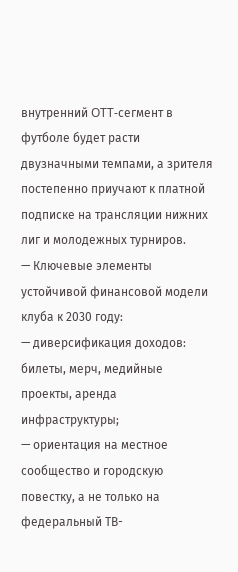внутренний OTT-сегмент в футболе будет расти двузначными темпами, а зрителя постепенно приучают к платной подписке на трансляции нижних лиг и молодежных турниров.
— Ключевые элементы устойчивой финансовой модели клуба к 2030 году:
— диверсификация доходов: билеты, мерч, медийные проекты, аренда инфраструктуры;
— ориентация на местное сообщество и городскую повестку, а не только на федеральный ТВ-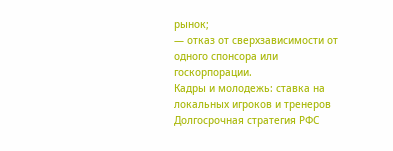рынок;
— отказ от сверхзависимости от одного спонсора или госкорпорации.
Кадры и молодежь: ставка на локальных игроков и тренеров
Долгосрочная стратегия РФС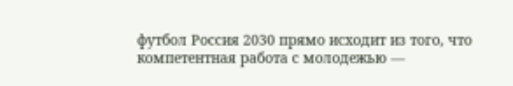футбол Россия 2030 прямо исходит из того, что компетентная работа с молодежью —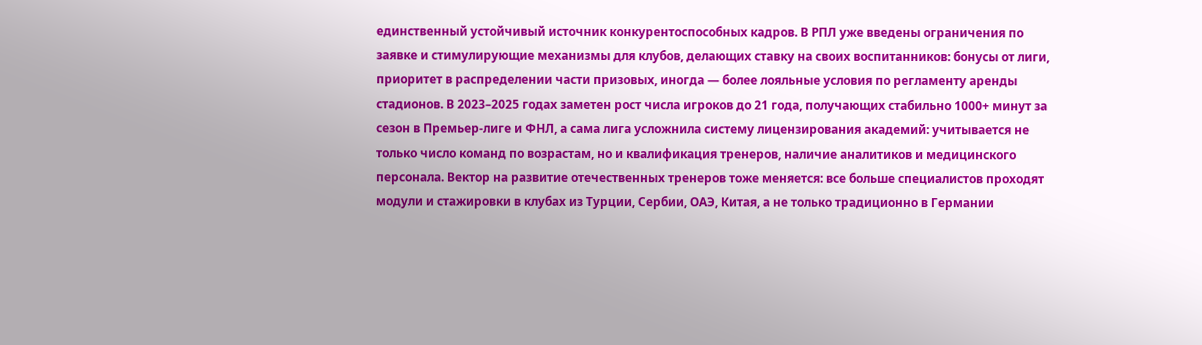единственный устойчивый источник конкурентоспособных кадров. В РПЛ уже введены ограничения по заявке и стимулирующие механизмы для клубов, делающих ставку на своих воспитанников: бонусы от лиги, приоритет в распределении части призовых, иногда — более лояльные условия по регламенту аренды стадионов. В 2023–2025 годах заметен рост числа игроков до 21 года, получающих стабильно 1000+ минут за сезон в Премьер-лиге и ФНЛ, а сама лига усложнила систему лицензирования академий: учитывается не только число команд по возрастам, но и квалификация тренеров, наличие аналитиков и медицинского персонала. Вектор на развитие отечественных тренеров тоже меняется: все больше специалистов проходят модули и стажировки в клубах из Турции, Сербии, ОАЭ, Китая, а не только традиционно в Германии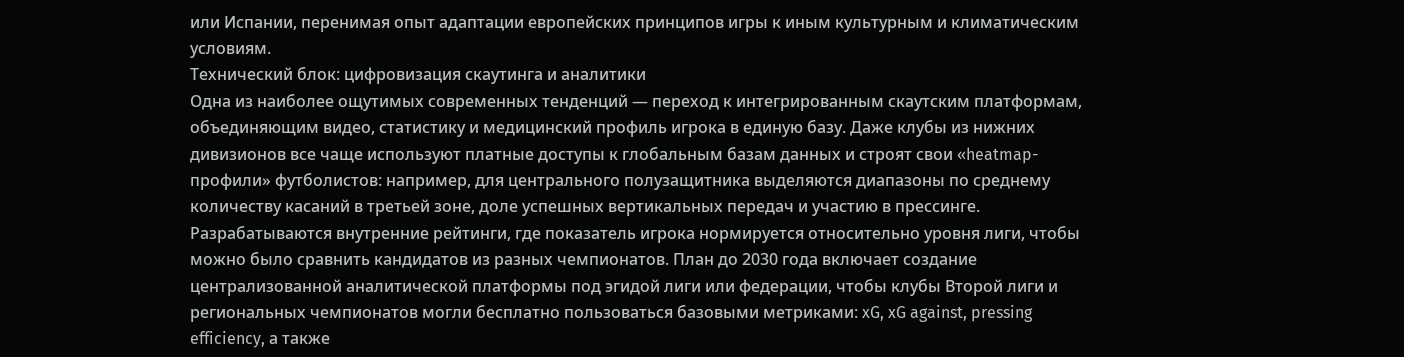или Испании, перенимая опыт адаптации европейских принципов игры к иным культурным и климатическим условиям.
Технический блок: цифровизация скаутинга и аналитики
Одна из наиболее ощутимых современных тенденций — переход к интегрированным скаутским платформам, объединяющим видео, статистику и медицинский профиль игрока в единую базу. Даже клубы из нижних дивизионов все чаще используют платные доступы к глобальным базам данных и строят свои «heatmap-профили» футболистов: например, для центрального полузащитника выделяются диапазоны по среднему количеству касаний в третьей зоне, доле успешных вертикальных передач и участию в прессинге. Разрабатываются внутренние рейтинги, где показатель игрока нормируется относительно уровня лиги, чтобы можно было сравнить кандидатов из разных чемпионатов. План до 2030 года включает создание централизованной аналитической платформы под эгидой лиги или федерации, чтобы клубы Второй лиги и региональных чемпионатов могли бесплатно пользоваться базовыми метриками: xG, xG against, pressing efficiency, а также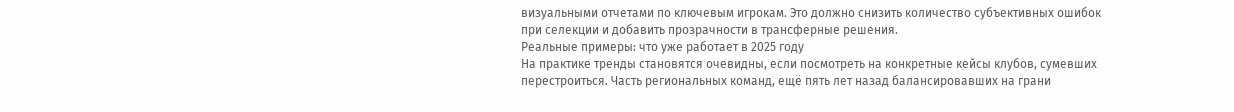визуальными отчетами по ключевым игрокам. Это должно снизить количество субъективных ошибок при селекции и добавить прозрачности в трансферные решения.
Реальные примеры: что уже работает в 2025 году
На практике тренды становятся очевидны, если посмотреть на конкретные кейсы клубов, сумевших перестроиться. Часть региональных команд, ещё пять лет назад балансировавших на грани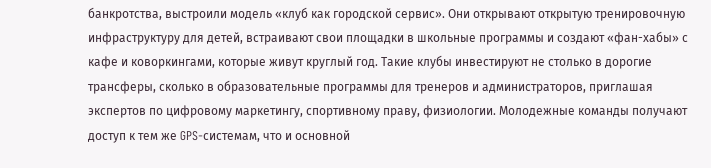банкротства, выстроили модель «клуб как городской сервис». Они открывают открытую тренировочную инфраструктуру для детей, встраивают свои площадки в школьные программы и создают «фан-хабы» с кафе и коворкингами, которые живут круглый год. Такие клубы инвестируют не столько в дорогие трансферы, сколько в образовательные программы для тренеров и администраторов, приглашая экспертов по цифровому маркетингу, спортивному праву, физиологии. Молодежные команды получают доступ к тем же GPS-системам, что и основной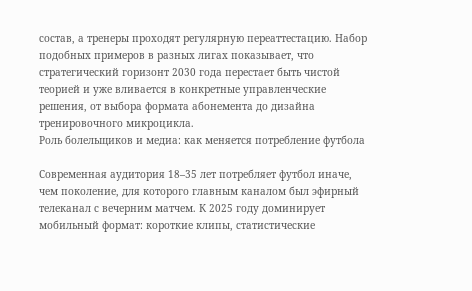состав, а тренеры проходят регулярную переаттестацию. Набор подобных примеров в разных лигах показывает, что стратегический горизонт 2030 года перестает быть чистой теорией и уже вливается в конкретные управленческие решения, от выбора формата абонемента до дизайна тренировочного микроцикла.
Роль болельщиков и медиа: как меняется потребление футбола

Современная аудитория 18–35 лет потребляет футбол иначе, чем поколение, для которого главным каналом был эфирный телеканал с вечерним матчем. К 2025 году доминирует мобильный формат: короткие клипы, статистические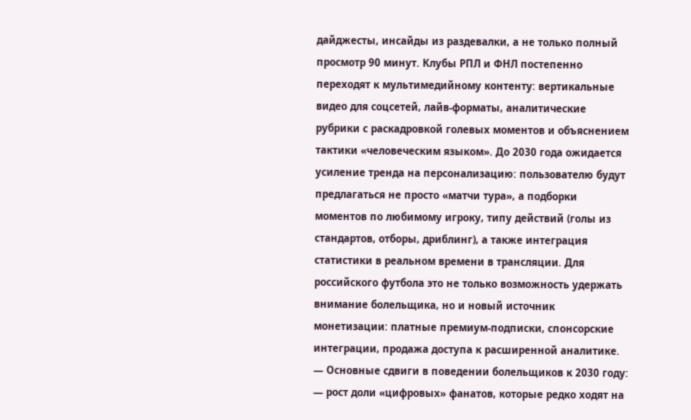дайджесты, инсайды из раздевалки, а не только полный просмотр 90 минут. Клубы РПЛ и ФНЛ постепенно переходят к мультимедийному контенту: вертикальные видео для соцсетей, лайв-форматы, аналитические рубрики с раскадровкой голевых моментов и объяснением тактики «человеческим языком». До 2030 года ожидается усиление тренда на персонализацию: пользователю будут предлагаться не просто «матчи тура», а подборки моментов по любимому игроку, типу действий (голы из стандартов, отборы, дриблинг), а также интеграция статистики в реальном времени в трансляции. Для российского футбола это не только возможность удержать внимание болельщика, но и новый источник монетизации: платные премиум-подписки, спонсорские интеграции, продажа доступа к расширенной аналитике.
— Основные сдвиги в поведении болельщиков к 2030 году:
— рост доли «цифровых» фанатов, которые редко ходят на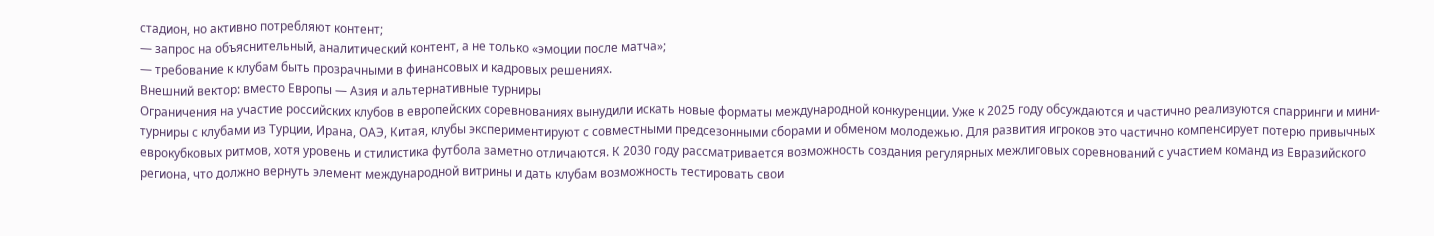стадион, но активно потребляют контент;
— запрос на объяснительный, аналитический контент, а не только «эмоции после матча»;
— требование к клубам быть прозрачными в финансовых и кадровых решениях.
Внешний вектор: вместо Европы — Азия и альтернативные турниры
Ограничения на участие российских клубов в европейских соревнованиях вынудили искать новые форматы международной конкуренции. Уже к 2025 году обсуждаются и частично реализуются спарринги и мини-турниры с клубами из Турции, Ирана, ОАЭ, Китая, клубы экспериментируют с совместными предсезонными сборами и обменом молодежью. Для развития игроков это частично компенсирует потерю привычных еврокубковых ритмов, хотя уровень и стилистика футбола заметно отличаются. К 2030 году рассматривается возможность создания регулярных межлиговых соревнований с участием команд из Евразийского региона, что должно вернуть элемент международной витрины и дать клубам возможность тестировать свои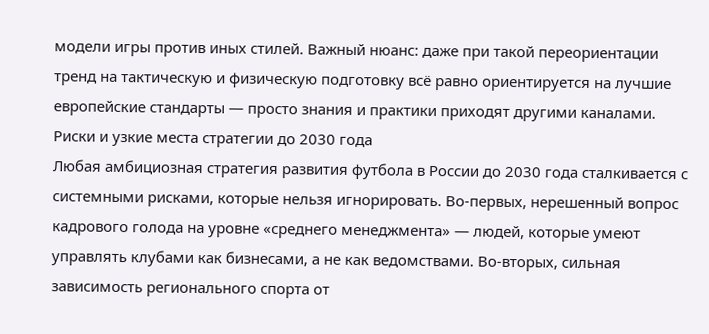модели игры против иных стилей. Важный нюанс: даже при такой переориентации тренд на тактическую и физическую подготовку всё равно ориентируется на лучшие европейские стандарты — просто знания и практики приходят другими каналами.
Риски и узкие места стратегии до 2030 года
Любая амбициозная стратегия развития футбола в России до 2030 года сталкивается с системными рисками, которые нельзя игнорировать. Во‑первых, нерешенный вопрос кадрового голода на уровне «среднего менеджмента» — людей, которые умеют управлять клубами как бизнесами, а не как ведомствами. Во‑вторых, сильная зависимость регионального спорта от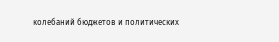колебаний бюджетов и политических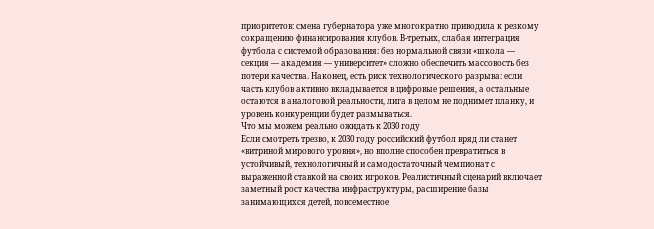приоритетов: смена губернатора уже многократно приводила к резкому сокращению финансирования клубов. В‑третьих, слабая интеграция футбола с системой образования: без нормальной связи «школа — секция — академия — университет» сложно обеспечить массовость без потери качества. Наконец, есть риск технологического разрыва: если часть клубов активно вкладывается в цифровые решения, а остальные остаются в аналоговой реальности, лига в целом не поднимет планку, и уровень конкуренции будет размываться.
Что мы можем реально ожидать к 2030 году
Если смотреть трезво, к 2030 году российский футбол вряд ли станет «витриной мирового уровня», но вполне способен превратиться в устойчивый, технологичный и самодостаточный чемпионат с выраженной ставкой на своих игроков. Реалистичный сценарий включает заметный рост качества инфраструктуры, расширение базы занимающихся детей, повсеместное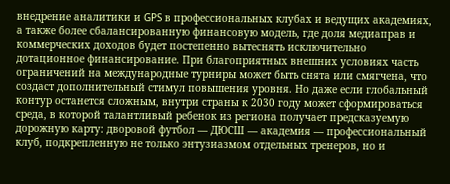внедрение аналитики и GPS в профессиональных клубах и ведущих академиях, а также более сбалансированную финансовую модель, где доля медиаправ и коммерческих доходов будет постепенно вытеснять исключительно дотационное финансирование. При благоприятных внешних условиях часть ограничений на международные турниры может быть снята или смягчена, что создаст дополнительный стимул повышения уровня. Но даже если глобальный контур останется сложным, внутри страны к 2030 году может сформироваться среда, в которой талантливый ребенок из региона получает предсказуемую дорожную карту: дворовой футбол — ДЮСШ — академия — профессиональный клуб, подкрепленную не только энтузиазмом отдельных тренеров, но и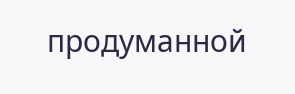продуманной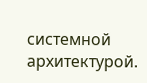системной архитектурой.